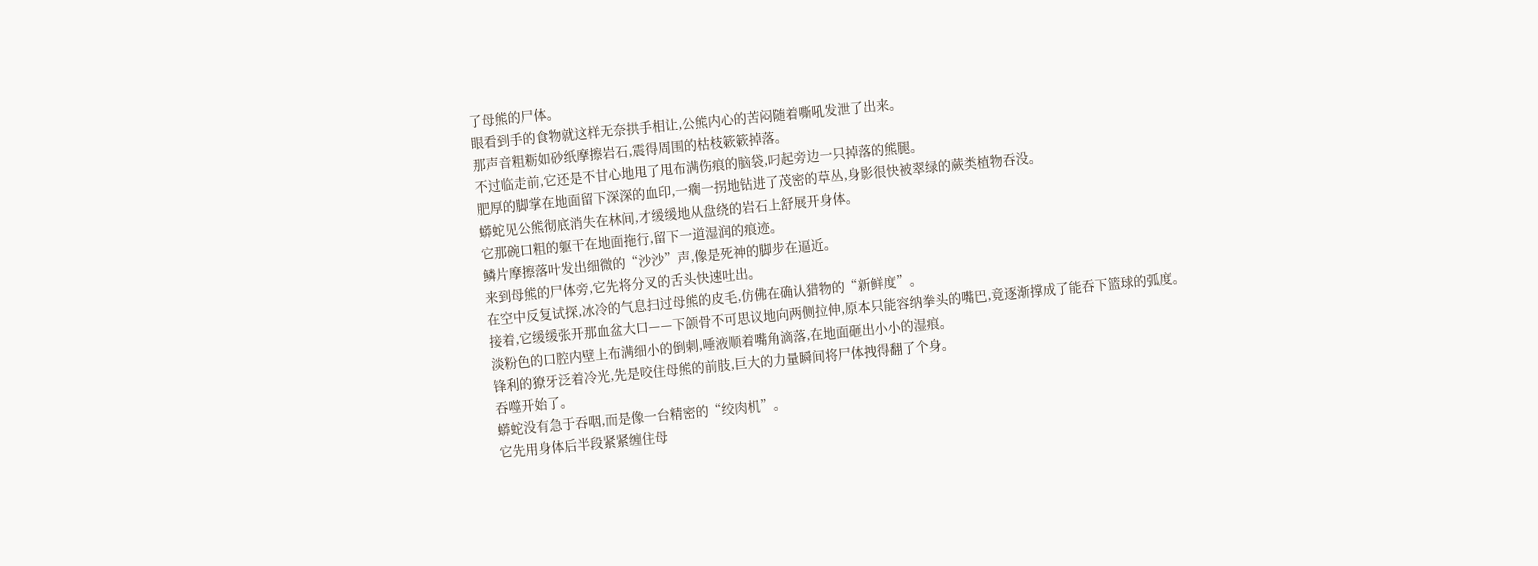了母熊的尸体。
眼看到手的食物就这样无奈拱手相让,公熊内心的苦闷随着嘶吼发泄了出来。
那声音粗粝如砂纸摩擦岩石,震得周围的枯枝簌簌掉落。
不过临走前,它还是不甘心地甩了甩布满伤痕的脑袋,叼起旁边一只掉落的熊腿。
肥厚的脚掌在地面留下深深的血印,一瘸一拐地钻进了茂密的草丛,身影很快被翠绿的蕨类植物吞没。
蟒蛇见公熊彻底消失在林间,才缓缓地从盘绕的岩石上舒展开身体。
它那碗口粗的躯干在地面拖行,留下一道湿润的痕迹。
鳞片摩擦落叶发出细微的“沙沙”声,像是死神的脚步在逼近。
来到母熊的尸体旁,它先将分叉的舌头快速吐出。
在空中反复试探,冰冷的气息扫过母熊的皮毛,仿佛在确认猎物的“新鲜度”。
接着,它缓缓张开那血盆大口——下颌骨不可思议地向两侧拉伸,原本只能容纳拳头的嘴巴,竟逐渐撑成了能吞下篮球的弧度。
淡粉色的口腔内壁上布满细小的倒刺,唾液顺着嘴角滴落,在地面砸出小小的湿痕。
锋利的獠牙泛着冷光,先是咬住母熊的前肢,巨大的力量瞬间将尸体拽得翻了个身。
吞噬开始了。
蟒蛇没有急于吞咽,而是像一台精密的“绞肉机”。
它先用身体后半段紧紧缠住母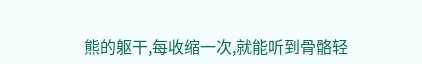熊的躯干,每收缩一次,就能听到骨骼轻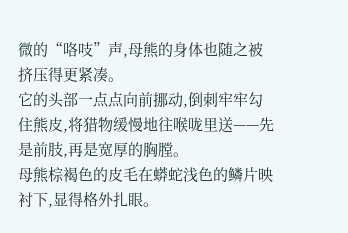微的“咯吱”声,母熊的身体也随之被挤压得更紧凑。
它的头部一点点向前挪动,倒刺牢牢勾住熊皮,将猎物缓慢地往喉咙里送——先是前肢,再是宽厚的胸膛。
母熊棕褐色的皮毛在蟒蛇浅色的鳞片映衬下,显得格外扎眼。